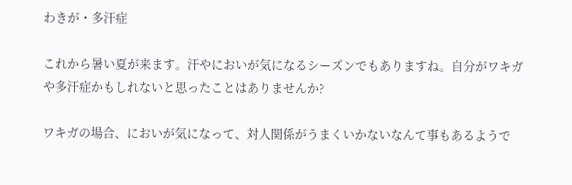わきが・多汗症

これから暑い夏が来ます。汗やにおいが気になるシーズンでもありますね。自分がワキガや多汗症かもしれないと思ったことはありませんか?

ワキガの場合、においが気になって、対人関係がうまくいかないなんて事もあるようで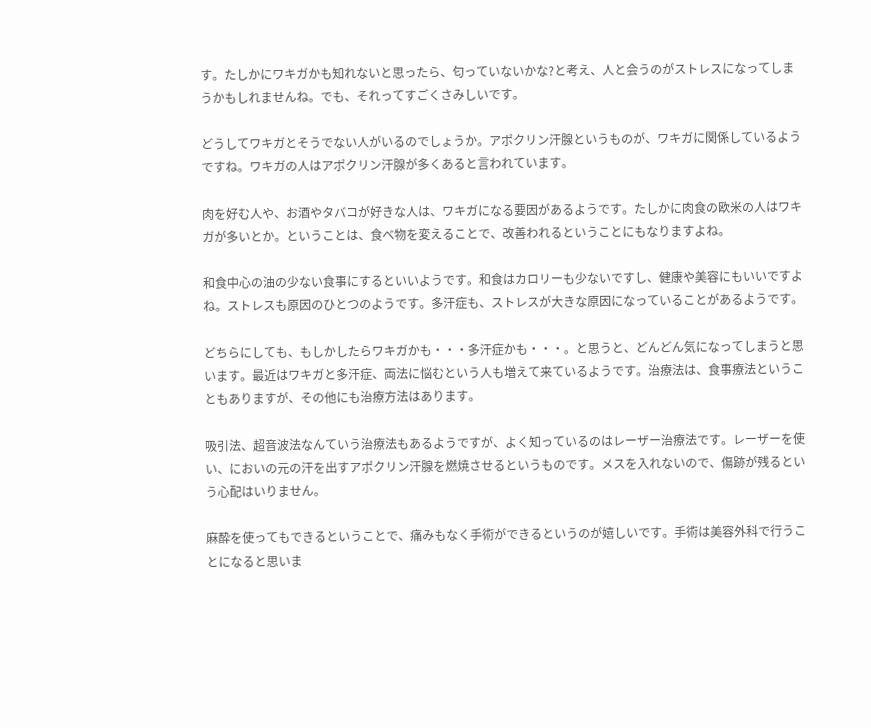す。たしかにワキガかも知れないと思ったら、匂っていないかな?と考え、人と会うのがストレスになってしまうかもしれませんね。でも、それってすごくさみしいです。

どうしてワキガとそうでない人がいるのでしょうか。アポクリン汗腺というものが、ワキガに関係しているようですね。ワキガの人はアポクリン汗腺が多くあると言われています。

肉を好む人や、お酒やタバコが好きな人は、ワキガになる要因があるようです。たしかに肉食の欧米の人はワキガが多いとか。ということは、食べ物を変えることで、改善われるということにもなりますよね。

和食中心の油の少ない食事にするといいようです。和食はカロリーも少ないですし、健康や美容にもいいですよね。ストレスも原因のひとつのようです。多汗症も、ストレスが大きな原因になっていることがあるようです。

どちらにしても、もしかしたらワキガかも・・・多汗症かも・・・。と思うと、どんどん気になってしまうと思います。最近はワキガと多汗症、両法に悩むという人も増えて来ているようです。治療法は、食事療法ということもありますが、その他にも治療方法はあります。

吸引法、超音波法なんていう治療法もあるようですが、よく知っているのはレーザー治療法です。レーザーを使い、においの元の汗を出すアポクリン汗腺を燃焼させるというものです。メスを入れないので、傷跡が残るという心配はいりません。

麻酔を使ってもできるということで、痛みもなく手術ができるというのが嬉しいです。手術は美容外科で行うことになると思いま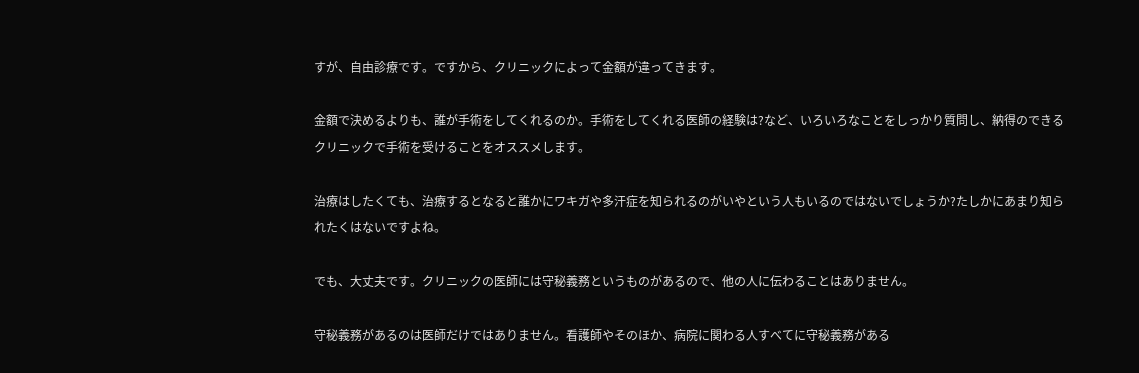すが、自由診療です。ですから、クリニックによって金額が違ってきます。

金額で決めるよりも、誰が手術をしてくれるのか。手術をしてくれる医師の経験は?など、いろいろなことをしっかり質問し、納得のできるクリニックで手術を受けることをオススメします。

治療はしたくても、治療するとなると誰かにワキガや多汗症を知られるのがいやという人もいるのではないでしょうか?たしかにあまり知られたくはないですよね。

でも、大丈夫です。クリニックの医師には守秘義務というものがあるので、他の人に伝わることはありません。

守秘義務があるのは医師だけではありません。看護師やそのほか、病院に関わる人すべてに守秘義務がある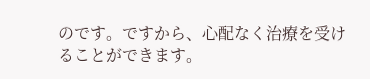のです。ですから、心配なく治療を受けることができます。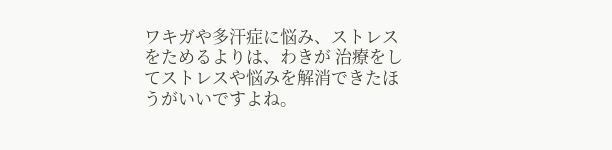ワキガや多汗症に悩み、ストレスをためるよりは、わきが 治療をしてストレスや悩みを解消できたほうがいいですよね。